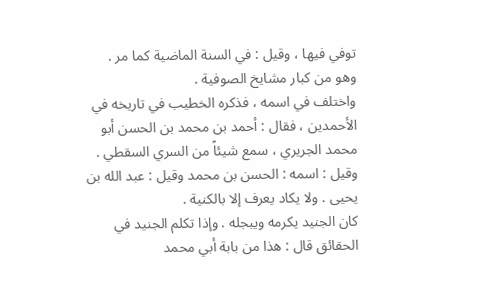توفي فيها ، وقيل : في السنة الماضية كما مر .
وهو من كبار مشايخ الصوفية .
واختلف في اسمه ، فذكره الخطيب في تاريخه في الأحمدين ، فقال : أحمد بن محمد بن الحسن أبو محمد الجريري ، سمع شيئاً من السري السقطي .
وقيل : اسمه : الحسن بن محمد وقيل : عبد الله بن يحيى . ولا يكاد يعرف إلا بالكنية .
كان الجنيد يكرمه ويبجله . وإذا تكلم الجنيد في الحقائق قال : هذا من بابة أبي محمد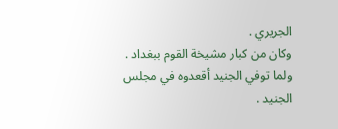الجريري .
وكان من كبار مشيخة القوم ببغداد . ولما توفي الجنيد أقعدوه في مجلس الجنيد .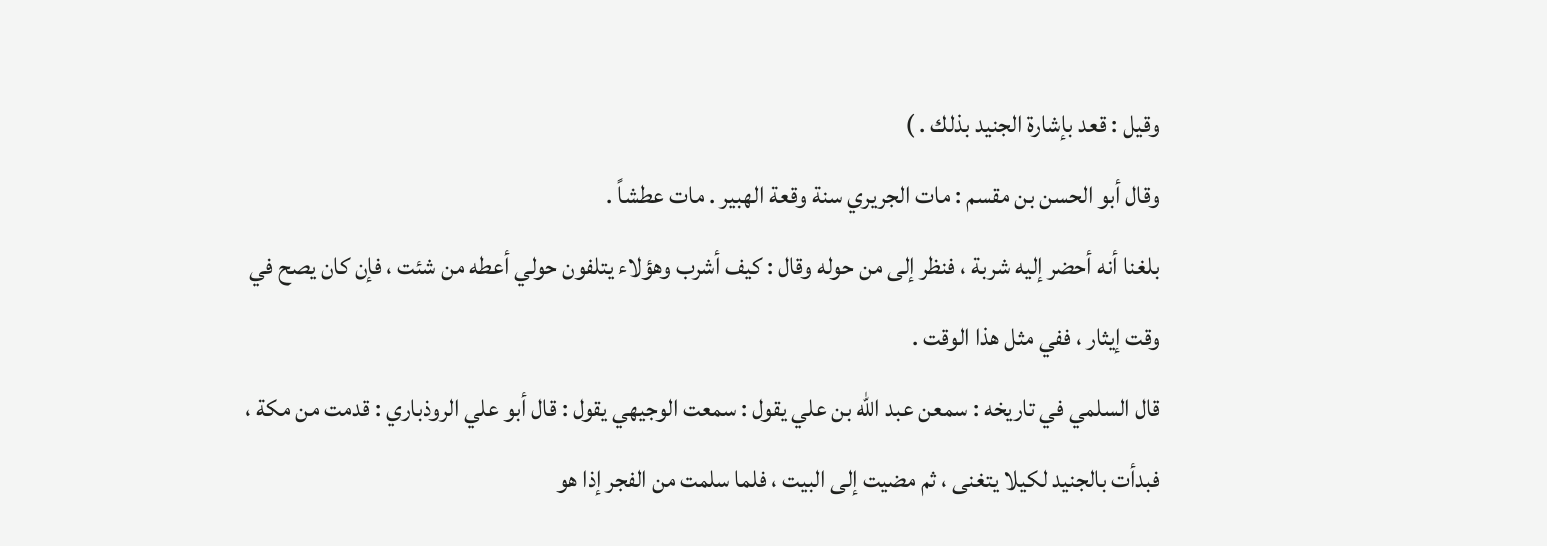وقيل : قعد بإشارة الجنيد بذلك . )
وقال أبو الحسن بن مقسم : مات الجريري سنة وقعة الهبير . مات عطشاً .
بلغنا أنه أحضر إليه شربة ، فنظر إلى من حوله وقال : كيف أشرب وهؤلاء يتلفون حولي أعطه من شئت ، فإن كان يصح في وقت إيثار ، ففي مثل هذا الوقت .
قال السلمي في تاريخه : سمعن عبد الله بن علي يقول : سمعت الوجيهي يقول : قال أبو علي الروذباري : قدمت من مكة ، فبدأت بالجنيد لكيلا يتغنى ، ثم مضيت إلى البيت ، فلما سلمت من الفجر إذا هو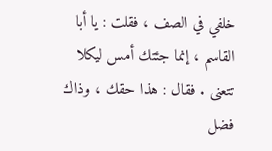خلفي في الصف ، فقلت : يا أبا القاسم ، إنما جئتك أمس ليكلا تتعنى . فقال : هذا حقك ، وذاك فضل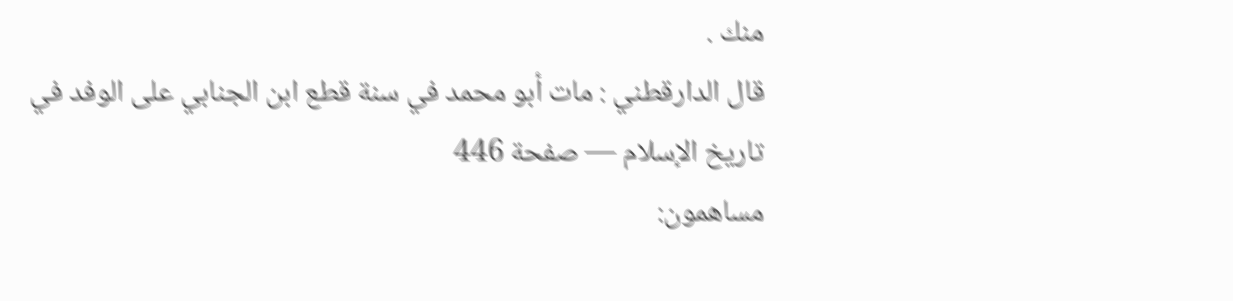منك .
قال الدارقطني : مات أبو محمد في سنة قطع ابن الجنابي على الوفد في
تاريخ الإسلام — صفحة 446
مساهمون: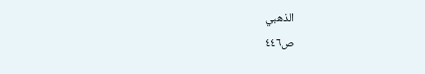الذهبي
ص٤٤٦